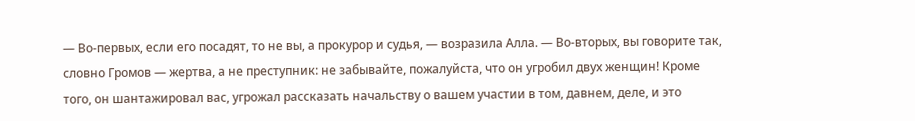— Во-первых, если его посадят, то не вы, а прокурор и судья, — возразила Алла. — Во-вторых, вы говорите так, словно Громов — жертва, а не преступник: не забывайте, пожалуйста, что он угробил двух женщин! Кроме того, он шантажировал вас, угрожал рассказать начальству о вашем участии в том, давнем, деле, и это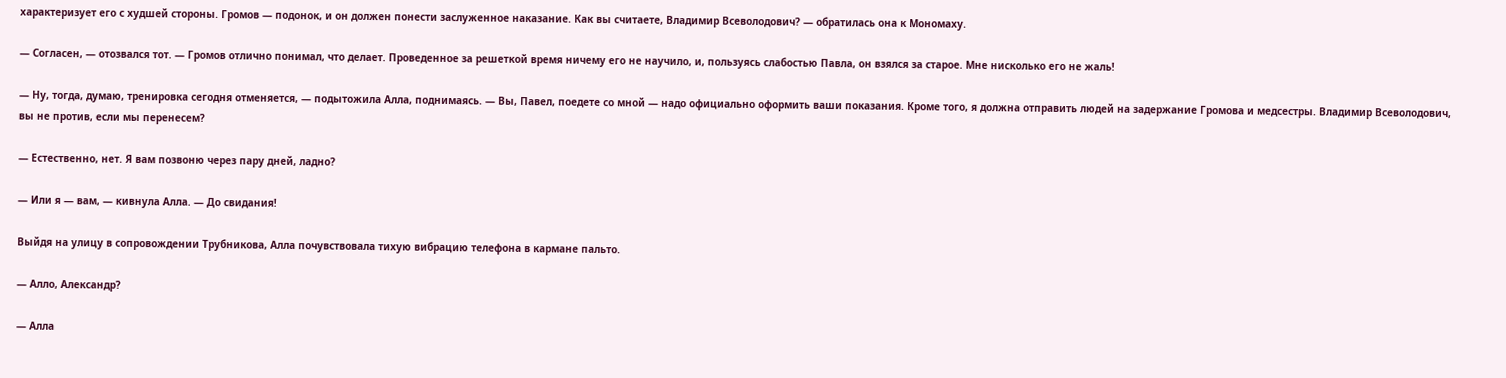характеризует его с худшей стороны. Громов — подонок, и он должен понести заслуженное наказание. Как вы считаете, Владимир Всеволодович? — обратилась она к Мономаху.

— Согласен, — отозвался тот. — Громов отлично понимал, что делает. Проведенное за решеткой время ничему его не научило, и, пользуясь слабостью Павла, он взялся за старое. Мне нисколько его не жаль!

— Ну, тогда, думаю, тренировка сегодня отменяется, — подытожила Алла, поднимаясь. — Вы, Павел, поедете со мной — надо официально оформить ваши показания. Кроме того, я должна отправить людей на задержание Громова и медсестры. Владимир Всеволодович, вы не против, если мы перенесем?

— Естественно, нет. Я вам позвоню через пару дней, ладно?

— Или я — вам, — кивнула Алла. — До свидания!

Выйдя на улицу в сопровождении Трубникова, Алла почувствовала тихую вибрацию телефона в кармане пальто.

— Алло, Александр?

— Алла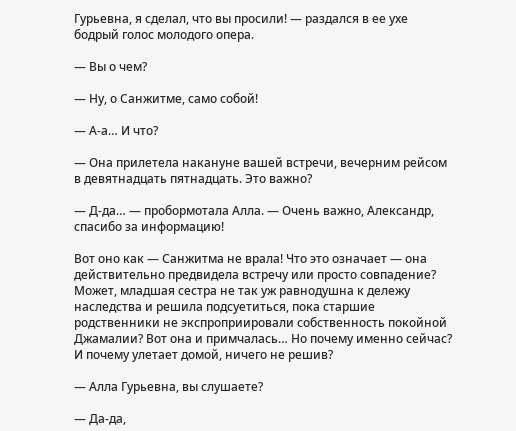Гурьевна, я сделал, что вы просили! — раздался в ее ухе бодрый голос молодого опера.

— Вы о чем?

— Ну, о Санжитме, само собой!

— А-а… И что?

— Она прилетела накануне вашей встречи, вечерним рейсом в девятнадцать пятнадцать. Это важно?

— Д-да… — пробормотала Алла. — Очень важно, Александр, спасибо за информацию!

Вот оно как — Санжитма не врала! Что это означает — она действительно предвидела встречу или просто совпадение? Может, младшая сестра не так уж равнодушна к дележу наследства и решила подсуетиться, пока старшие родственники не экспроприировали собственность покойной Джамалии? Вот она и примчалась… Но почему именно сейчас? И почему улетает домой, ничего не решив?

— Алла Гурьевна, вы слушаете?

— Да-да,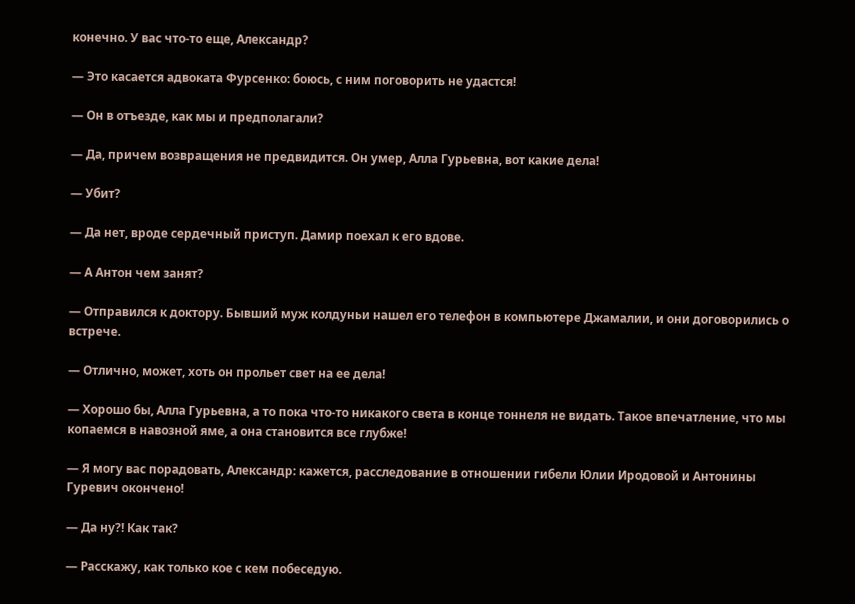конечно. У вас что-то еще, Александр?

— Это касается адвоката Фурсенко: боюсь, с ним поговорить не удастся!

— Он в отъезде, как мы и предполагали?

— Да, причем возвращения не предвидится. Он умер, Алла Гурьевна, вот какие дела!

— Убит?

— Да нет, вроде сердечный приступ. Дамир поехал к его вдове.

— А Антон чем занят?

— Отправился к доктору. Бывший муж колдуньи нашел его телефон в компьютере Джамалии, и они договорились о встрече.

— Отлично, может, хоть он прольет свет на ее дела!

— Хорошо бы, Алла Гурьевна, а то пока что-то никакого света в конце тоннеля не видать. Такое впечатление, что мы копаемся в навозной яме, а она становится все глубже!

— Я могу вас порадовать, Александр: кажется, расследование в отношении гибели Юлии Иродовой и Антонины Гуревич окончено!

— Да ну?! Как так?

— Расскажу, как только кое с кем побеседую.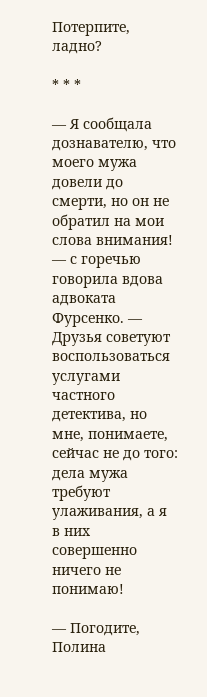Потерпите, ладно?

* * *

— Я сообщала дознавателю, что моего мужа довели до смерти, но он не обратил на мои слова внимания! — с горечью говорила вдова адвоката Фурсенко. — Друзья советуют воспользоваться услугами частного детектива, но мне, понимаете, сейчас не до того: дела мужа требуют улаживания, а я в них совершенно ничего не понимаю!

— Погодите, Полина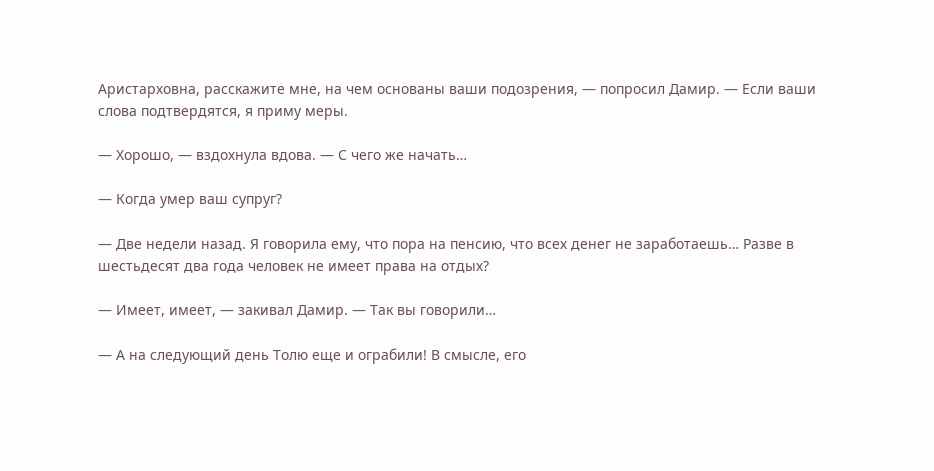Аристарховна, расскажите мне, на чем основаны ваши подозрения, — попросил Дамир. — Если ваши слова подтвердятся, я приму меры.

— Хорошо, — вздохнула вдова. — С чего же начать…

— Когда умер ваш супруг?

— Две недели назад. Я говорила ему, что пора на пенсию, что всех денег не заработаешь… Разве в шестьдесят два года человек не имеет права на отдых?

— Имеет, имеет, — закивал Дамир. — Так вы говорили…

— А на следующий день Толю еще и ограбили! В смысле, его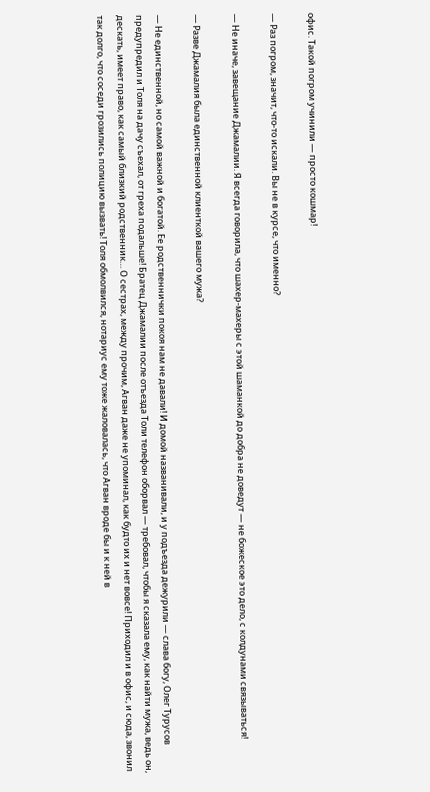офис. Такой погром учинили — просто кошмар!

— Раз погром, значит, что-то искали. Вы не в курсе, что именно?

— Не иначе, завещание Джамалии. Я всегда говорила, что шахер-махеры с этой шаманкой до добра не доведут — не божеское это дело, с колдунами связываться!

— Разве Джамалия была единственной клиенткой вашего мужа?

— Не единственной, но самой важной и богатой. Ее родственнички покоя нам не давали! И домой названивали, и у подъезда дежурили — слава богу, Олег Турусов предупредил и Толя на дачу съехал, от греха подальше! Братец Джамалии после отъезда Толи телефон оборвал — требовал, чтобы я сказала ему, как найти мужа, ведь он, дескать, имеет право, как самый близкий родственник… О сестрах, между прочим, Агван даже не упоминал, как будто их и нет вовсе! Приходил и в офис, и сюда, звонил так долго, что соседи грозились полицию вызвать! Толя обмолвился, нотариус ему тоже жаловалась, что Агван вроде бы и к ней в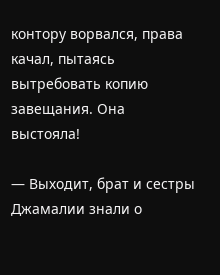контору ворвался, права качал, пытаясь вытребовать копию завещания. Она выстояла!

— Выходит, брат и сестры Джамалии знали о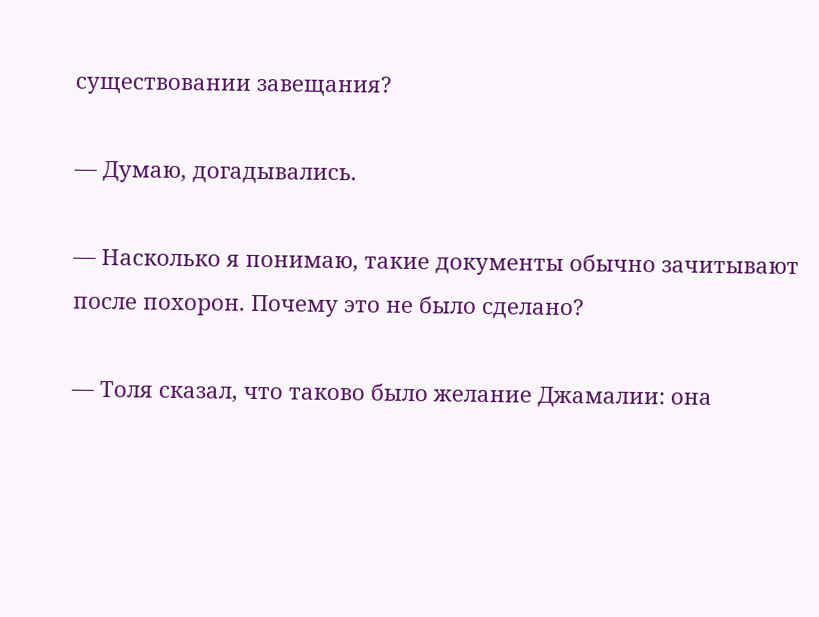существовании завещания?

— Думаю, догадывались.

— Насколько я понимаю, такие документы обычно зачитывают после похорон. Почему это не было сделано?

— Толя сказал, что таково было желание Джамалии: она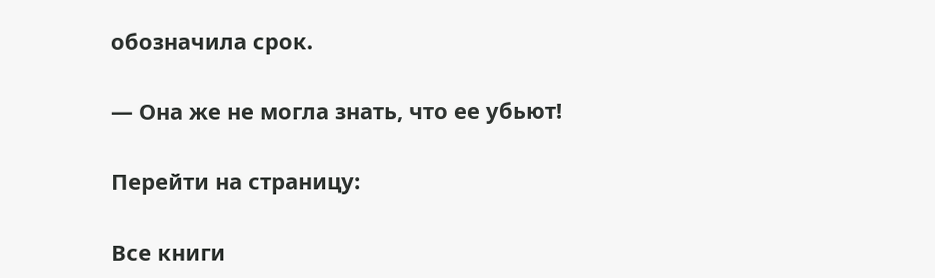обозначила срок.

— Она же не могла знать, что ее убьют!

Перейти на страницу:

Все книги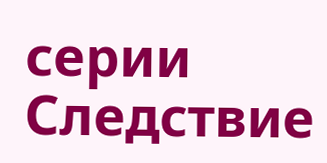серии Следствие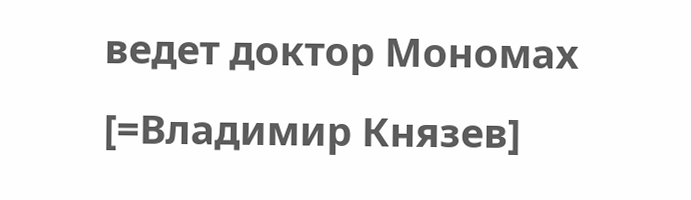ведет доктор Мономах [=Владимир Князев]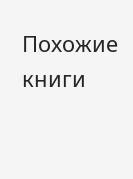Похожие книги